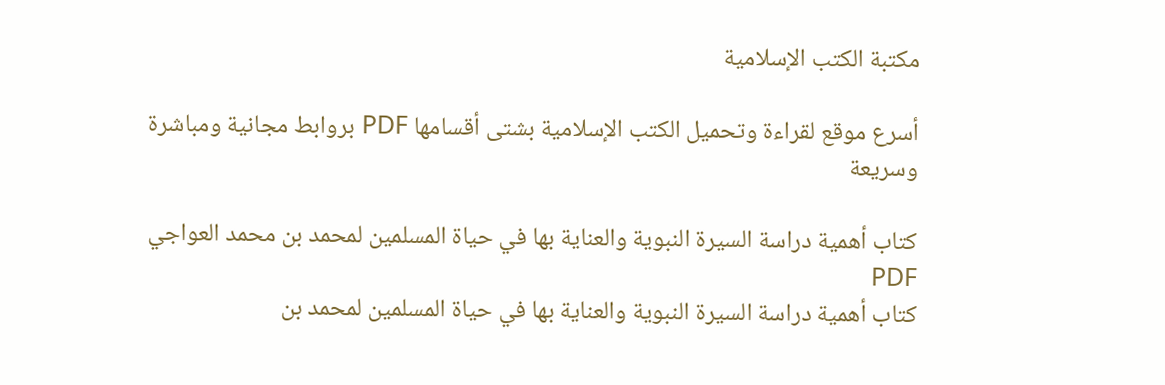مكتبة الكتب الإسلامية

أسرع موقع لقراءة وتحميل الكتب الإسلامية بشتى أقسامها PDF بروابط مجانية ومباشرة وسريعة

كتاب أهمية دراسة السيرة النبوية والعناية بها في حياة المسلمين لمحمد بن محمد العواجي PDF
كتاب أهمية دراسة السيرة النبوية والعناية بها في حياة المسلمين لمحمد بن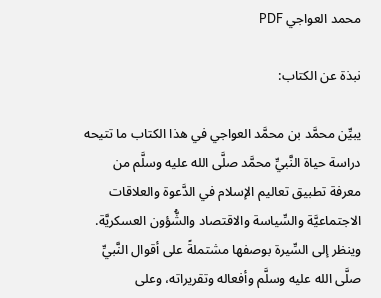محمد العواجي PDF

نبذة عن الكتاب:

يبيِّن محمَّد بن محمَّد العواجي في هذا الكتاب ما تتيحه دراسة حياة النَّبيِّ محمَّد صلَّى الله عليه وسلَّم من معرفة تطبيق تعاليم الإسلام في الدَّعوة والعلاقات الاجتماعيَّة والسِّياسة والاقتصاد والشُّؤون العسكريَّة. وينظر إلى السِّيرة بوصفها مشتملةً على أقوال النَّبيِّ صلَّى الله عليه وسلَّم وأفعاله وتقريراته، وعلى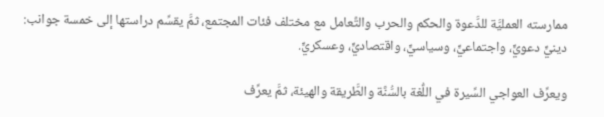ممارسته العمليَّة للدَّعوة والحكم والحرب والتَّعامل مع مختلف فئات المجتمع، ثمَّ يقسِّم دراستها إلى خمسة جوانب: دينيٍّ دعويٍّ، واجتماعيٍّ، وسياسيٍّ، واقتصاديٍّ، وعسكريٍّ.

ويعرِّف العواجي السِّيرة في اللُّغة بالسُّنَّة والطَّريقة والهيئة، ثمَّ يعرِّف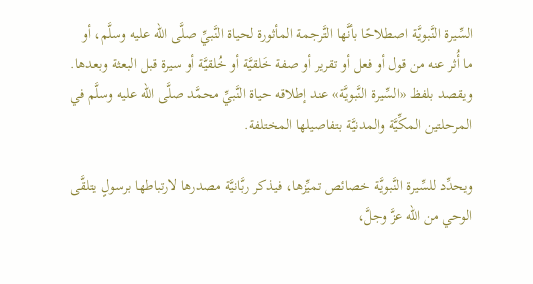السِّيرة النَّبويَّة اصطلاحًا بأنَّها التَّرجمة المأثورة لحياة النَّبيِّ صلَّى الله عليه وسلَّم، أو ما أُثر عنه من قول أو فعل أو تقرير أو صفة خَلقيَّة أو خُلقيَّة أو سيرة قبل البعثة وبعدها. ويقصد بلفظ «السِّيرة النَّبويَّة» عند إطلاقه حياة النَّبيِّ محمَّد صلَّى الله عليه وسلَّم في المرحلتين المكِّيَّة والمدنيَّة بتفاصيلها المختلفة.

ويحدِّد للسِّيرة النَّبويَّة خصائص تميِّزها، فيذكر ربَّانيَّة مصدرها لارتباطها برسولٍ يتلقَّى الوحي من الله عزَّ وجلَّ،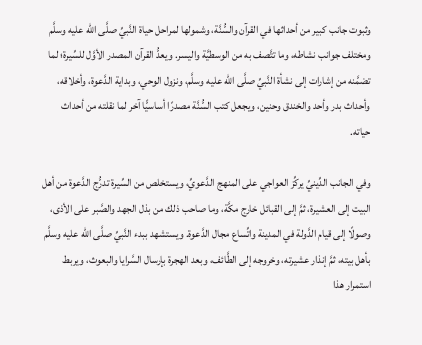وثبوت جانب كبير من أحداثها في القرآن والسُّنَّة، وشمولها لمراحل حياة النَّبيِّ صلَّى الله عليه وسلَّم ومختلف جوانب نشاطه، وما تتَّصف به من الوسطيَّة واليسر. ويعدُّ القرآن المصدر الأوَّل للسِّيرة؛ لما تضمَّنه من إشارات إلى نشأة النَّبيِّ صلَّى الله عليه وسلَّم، ونزول الوحي، وبداية الدَّعوة، وأخلاقه، وأحداث بدر وأحد والخندق وحنين، ويجعل كتب السُّنَّة مصدرًا أساسيًّا آخر لما نقلته من أحداث حياته.

وفي الجانب الدِّينيِّ يركِّز العواجي على المنهج الدَّعويِّ، ويستخلص من السِّيرة تدرُّج الدَّعوة من أهل البيت إلى العشيرة، ثمَّ إلى القبائل خارج مكَّة، وما صاحب ذلك من بذل الجهد والصَّبر على الأذى، وصولًا إلى قيام الدَّولة في المدينة واتِّساع مجال الدَّعوة. ويستشهد ببدء النَّبيِّ صلَّى الله عليه وسلَّم بأهل بيته، ثمَّ إنذار عشيرته، وخروجه إلى الطَّائف، وبعد الهجرة بإرسال السَّرايا والبعوث، ويربط استمرار هذا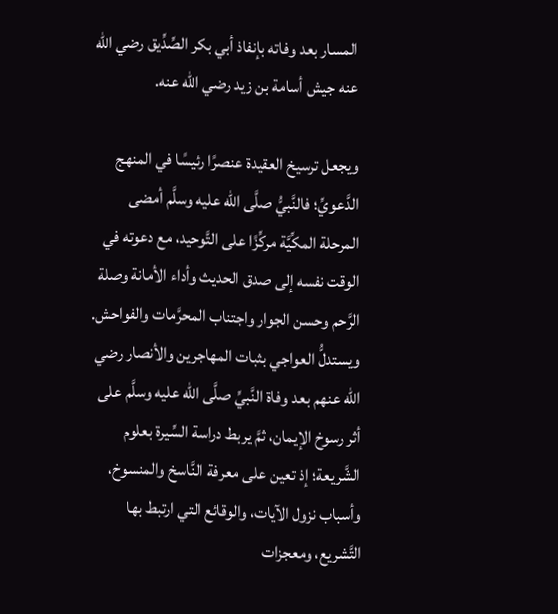المسار بعد وفاته بإنفاذ أبي بكر الصِّدِّيق رضي الله عنه جيش أسامة بن زيد رضي الله عنه.

ويجعل ترسيخ العقيدة عنصرًا رئيسًا في المنهج الدَّعويِّ؛ فالنَّبيُّ صلَّى الله عليه وسلَّم أمضى المرحلة المكِّيَّة مركِّزًا على التَّوحيد، مع دعوته في الوقت نفسه إلى صدق الحديث وأداء الأمانة وصلة الرَّحم وحسن الجوار واجتناب المحرَّمات والفواحش. ويستدلُّ العواجي بثبات المهاجرين والأنصار رضي الله عنهم بعد وفاة النَّبيِّ صلَّى الله عليه وسلَّم على أثر رسوخ الإيمان، ثمَّ يربط دراسة السِّيرة بعلوم الشَّريعة؛ إذ تعين على معرفة النَّاسخ والمنسوخ، وأسباب نزول الآيات، والوقائع التي ارتبط بها التَّشريع، ومعجزات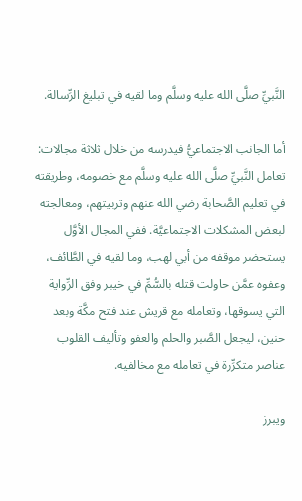النَّبيِّ صلَّى الله عليه وسلَّم وما لقيه في تبليغ الرِّسالة.

أما الجانب الاجتماعيُّ فيدرسه من خلال ثلاثة مجالات: تعامل النَّبيِّ صلَّى الله عليه وسلَّم مع خصومه، وطريقته في تعليم الصَّحابة رضي الله عنهم وتربيتهم، ومعالجته لبعض المشكلات الاجتماعيَّة. ففي المجال الأوَّل يستحضر موقفه من أبي لهب، وما لقيه في الطَّائف، وعفوه عمَّن حاولت قتله بالسُّمِّ في خيبر وفق الرِّواية التي يسوقها، وتعامله مع قريش عند فتح مكَّة وبعد حنين، ليجعل الصَّبر والحلم والعفو وتأليف القلوب عناصر متكرِّرة في تعامله مع مخالفيه.

ويبرز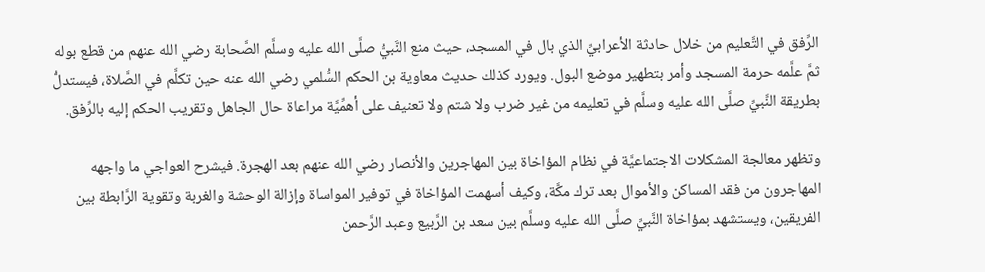الرِّفق في التَّعليم من خلال حادثة الأعرابيِّ الذي بال في المسجد، حيث منع النَّبيُّ صلَّى الله عليه وسلَّم الصَّحابة رضي الله عنهم من قطع بوله ثمَّ علَّمه حرمة المسجد وأمر بتطهير موضع البول. ويورد كذلك حديث معاوية بن الحكم السُّلمي رضي الله عنه حين تكلَّم في الصَّلاة، فيستدلُّ بطريقة النَّبيِّ صلَّى الله عليه وسلَّم في تعليمه من غير ضرب ولا شتم ولا تعنيف على أهمِّيَّة مراعاة حال الجاهل وتقريب الحكم إليه بالرِّفق.

وتظهر معالجة المشكلات الاجتماعيَّة في نظام المؤاخاة بين المهاجرين والأنصار رضي الله عنهم بعد الهجرة. فيشرح العواجي ما واجهه المهاجرون من فقد المساكن والأموال بعد ترك مكَّة، وكيف أسهمت المؤاخاة في توفير المواساة وإزالة الوحشة والغربة وتقوية الرَّابطة بين الفريقين، ويستشهد بمؤاخاة النَّبيِّ صلَّى الله عليه وسلَّم بين سعد بن الرَّبيع وعبد الرَّحمن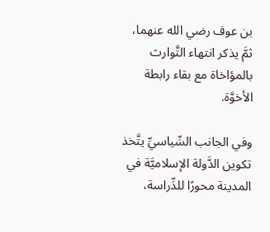بن عوف رضي الله عنهما، ثمَّ يذكر انتهاء التَّوارث بالمؤاخاة مع بقاء رابطة الأخوَّة.

وفي الجانب السِّياسيِّ يتَّخذ تكوين الدَّولة الإسلاميَّة في المدينة محورًا للدِّراسة،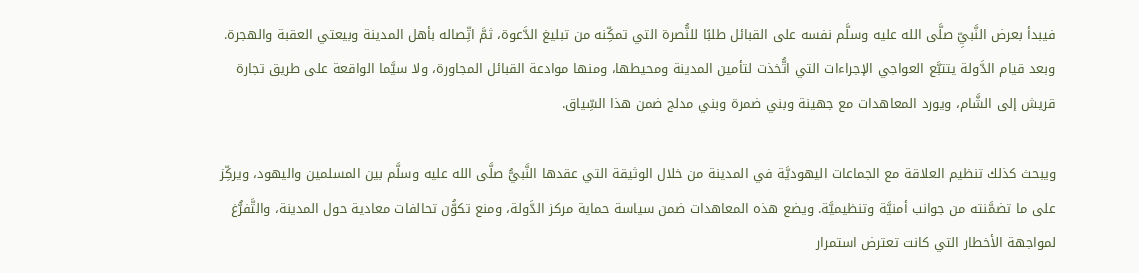فيبدأ بعرض النَّبيِّ صلَّى الله عليه وسلَّم نفسه على القبائل طلبًا للنُّصرة التي تمكِّنه من تبليغ الدَّعوة، ثمَّ اتِّصاله بأهل المدينة وبيعتي العقبة والهجرة. وبعد قيام الدَّولة يتتبَّع العواجي الإجراءات التي اتُّخذت لتأمين المدينة ومحيطها، ومنها موادعة القبائل المجاورة، ولا سيَّما الواقعة على طريق تجارة قريش إلى الشَّام، ويورد المعاهدات مع جهينة وبني ضمرة وبني مدلج ضمن هذا السِّياق.

ويبحث كذلك تنظيم العلاقة مع الجماعات اليهوديَّة في المدينة من خلال الوثيقة التي عقدها النَّبيُّ صلَّى الله عليه وسلَّم بين المسلمين واليهود، ويركِّز على ما تضمَّنته من جوانب أمنيَّة وتنظيميَّة. ويضع هذه المعاهدات ضمن سياسة حماية مركز الدَّولة، ومنع تكوُّن تحالفات معادية حول المدينة، والتَّفرُّغ لمواجهة الأخطار التي كانت تعترض استمرار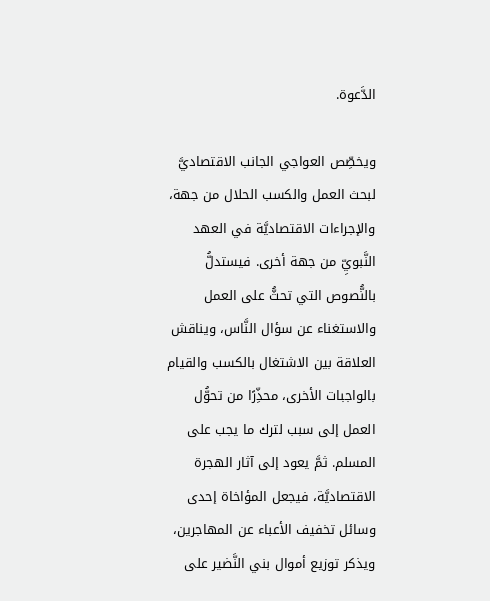الدَّعوة.

ويخصِّص العواجي الجانب الاقتصاديَّ لبحث العمل والكسب الحلال من جهة، والإجراءات الاقتصاديَّة في العهد النَّبويِّ من جهة أخرى. فيستدلُّ بالنُّصوص التي تحثُّ على العمل والاستغناء عن سؤال النَّاس، ويناقش العلاقة بين الاشتغال بالكسب والقيام بالواجبات الأخرى، محذِّرًا من تحوُّل العمل إلى سبب لترك ما يجب على المسلم. ثمَّ يعود إلى آثار الهجرة الاقتصاديَّة، فيجعل المؤاخاة إحدى وسائل تخفيف الأعباء عن المهاجرين، ويذكر توزيع أموال بني النَّضير على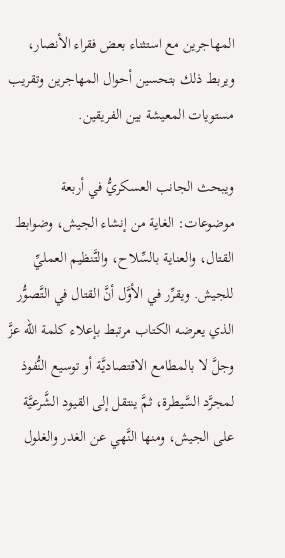المهاجرين مع استثناء بعض فقراء الأنصار، ويربط ذلك بتحسين أحوال المهاجرين وتقريب مستويات المعيشة بين الفريقين.

ويبحث الجانب العسكريُّ في أربعة موضوعات: الغاية من إنشاء الجيش، وضوابط القتال، والعناية بالسِّلاح، والتَّنظيم العمليِّ للجيش. ويقرِّر في الأوَّل أنَّ القتال في التَّصوُّر الذي يعرضه الكتاب مرتبط بإعلاء كلمة الله عزَّ وجلَّ لا بالمطامع الاقتصاديَّة أو توسيع النُّفوذ لمجرَّد السَّيطرة، ثمَّ ينتقل إلى القيود الشَّرعيَّة على الجيش، ومنها النَّهي عن الغدر والغلول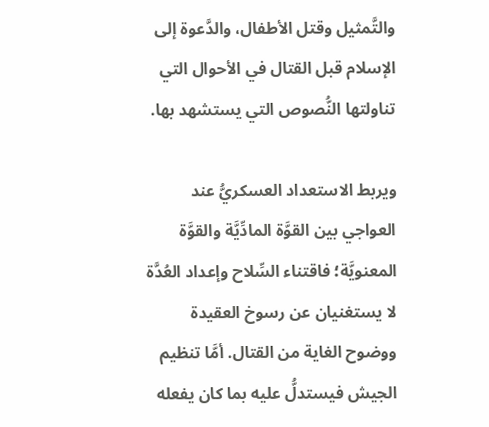والتَّمثيل وقتل الأطفال، والدَّعوة إلى الإسلام قبل القتال في الأحوال التي تناولتها النُّصوص التي يستشهد بها.

ويربط الاستعداد العسكريُّ عند العواجي بين القوَّة المادِّيَّة والقوَّة المعنويَّة؛ فاقتناء السِّلاح وإعداد العُدَّة لا يستغنيان عن رسوخ العقيدة ووضوح الغاية من القتال. أمَّا تنظيم الجيش فيستدلُّ عليه بما كان يفعله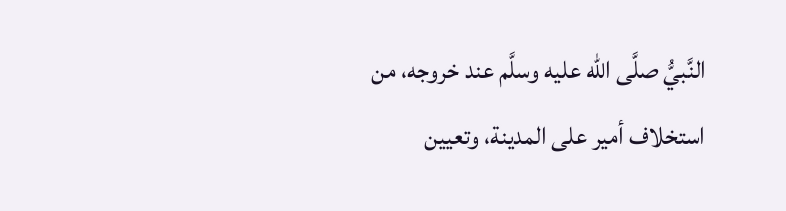النَّبيُّ صلَّى الله عليه وسلَّم عند خروجه، من استخلاف أمير على المدينة، وتعيين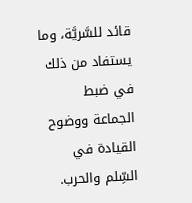قائد للسَّريَّة، وما يستفاد من ذلك في ضبط الجماعة ووضوح القيادة في السِّلم والحرب.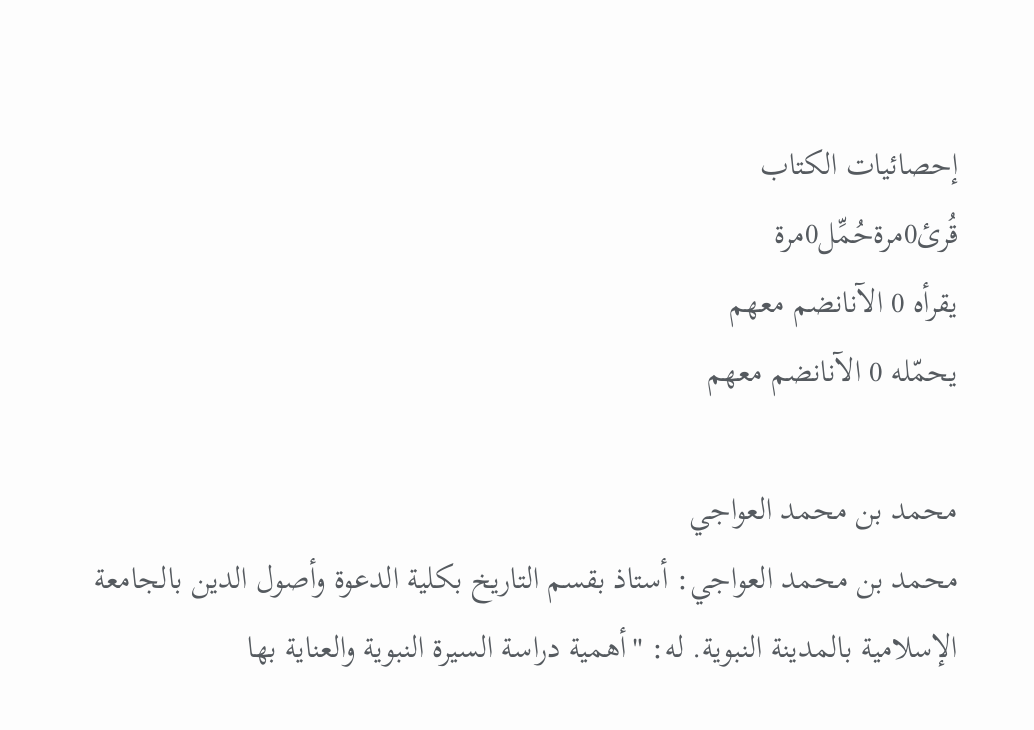إحصائيات الكتاب
قُرئ0مرةحُمِّل0مرة
يقرأه 0 الآنانضم معهم
يحمّله 0 الآنانضم معهم

محمد بن محمد العواجي
محمد بن محمد العواجي: أستاذ بقسم التاريخ بكلية الدعوة وأصول الدين بالجامعة الإسلامية بالمدينة النبوية. له: "أهمية دراسة السيرة النبوية والعناية بها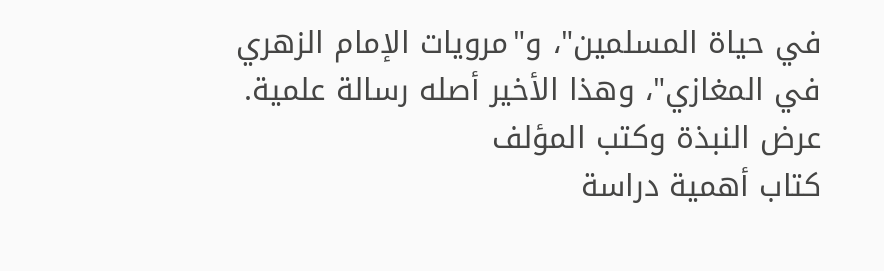في حياة المسلمين"، و"مرويات الإمام الزهري في المغازي"، وهذا الأخير أصله رسالة علمية.
عرض النبذة وكتب المؤلف
كتاب أهمية دراسة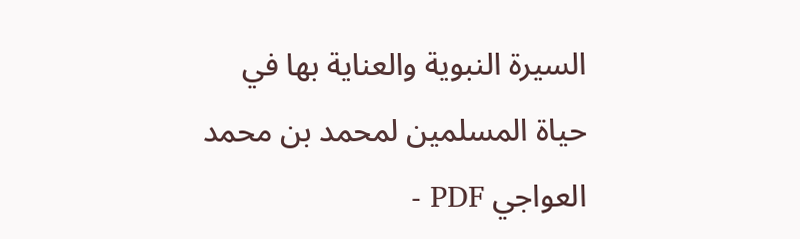السيرة النبوية والعناية بها في حياة المسلمين لمحمد بن محمد العواجي PDF -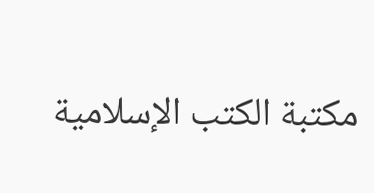مكتبة الكتب الإسلامية